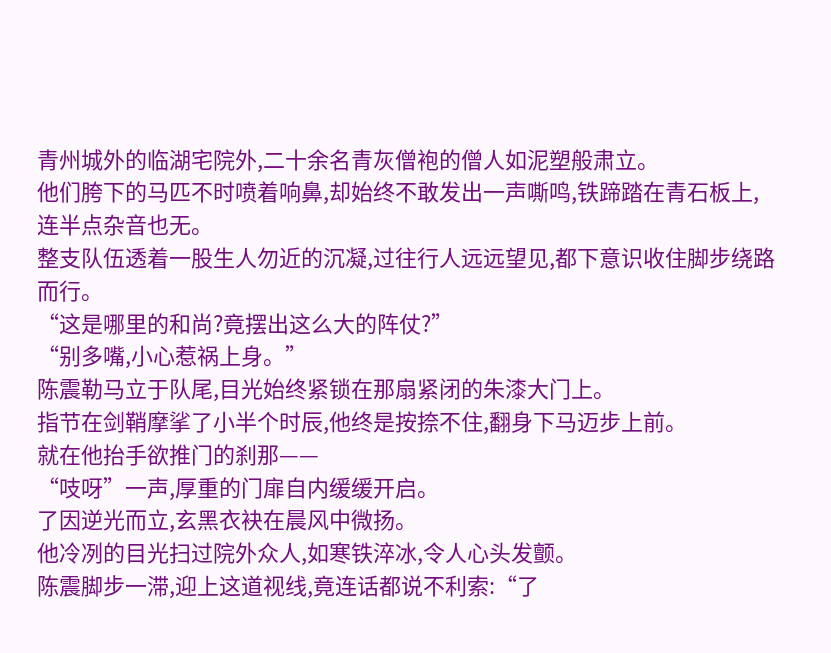青州城外的临湖宅院外,二十余名青灰僧袍的僧人如泥塑般肃立。
他们胯下的马匹不时喷着响鼻,却始终不敢发出一声嘶鸣,铁蹄踏在青石板上,连半点杂音也无。
整支队伍透着一股生人勿近的沉凝,过往行人远远望见,都下意识收住脚步绕路而行。
“这是哪里的和尚?竟摆出这么大的阵仗?”
“别多嘴,小心惹祸上身。”
陈震勒马立于队尾,目光始终紧锁在那扇紧闭的朱漆大门上。
指节在剑鞘摩挲了小半个时辰,他终是按捺不住,翻身下马迈步上前。
就在他抬手欲推门的刹那——
“吱呀”一声,厚重的门扉自内缓缓开启。
了因逆光而立,玄黑衣袂在晨风中微扬。
他冷冽的目光扫过院外众人,如寒铁淬冰,令人心头发颤。
陈震脚步一滞,迎上这道视线,竟连话都说不利索:“了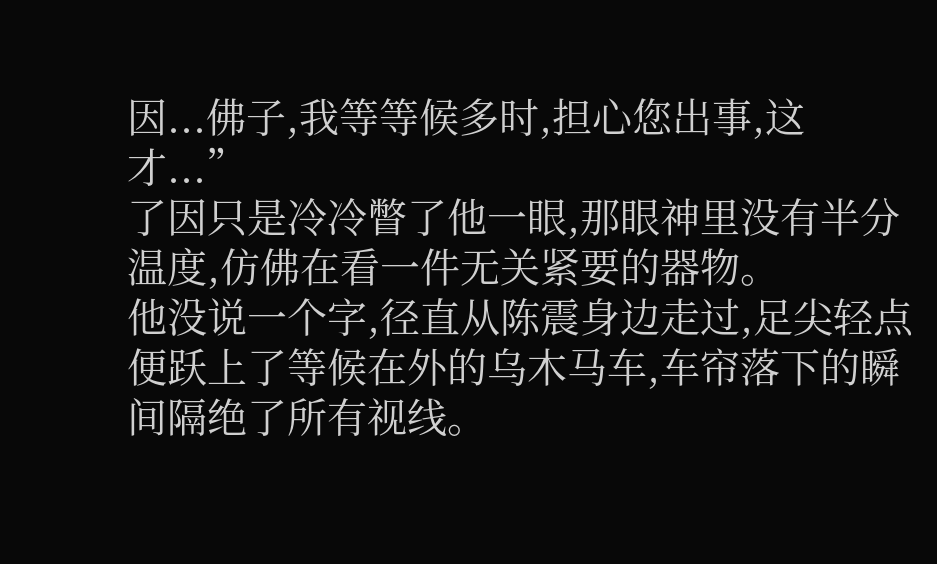因...佛子,我等等候多时,担心您出事,这才...”
了因只是冷冷瞥了他一眼,那眼神里没有半分温度,仿佛在看一件无关紧要的器物。
他没说一个字,径直从陈震身边走过,足尖轻点便跃上了等候在外的乌木马车,车帘落下的瞬间隔绝了所有视线。